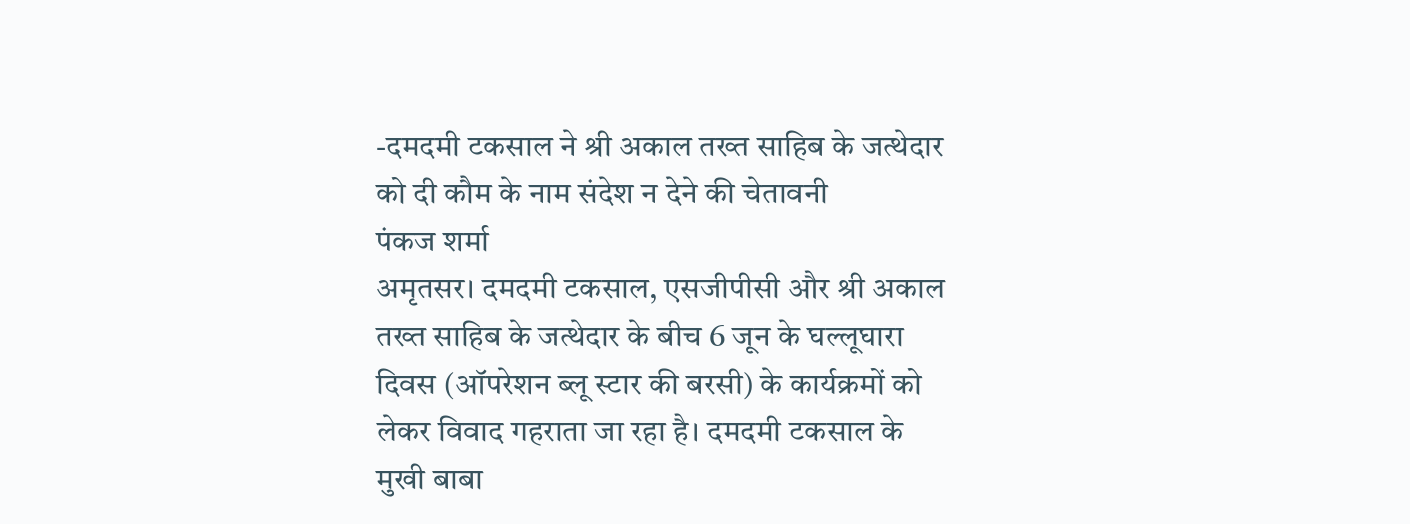-दमदमी टकसाल ने श्री अकाल तख्त साहिब के जत्थेदार को दी कौम के नाम संदेश न देने की चेतावनी
पंकज शर्मा
अमृतसर। दमदमी टकसाल, एसजीपीसी और श्री अकाल तख्त साहिब के जत्थेदार के बीच 6 जून के घल्लूघारा दिवस (ऑपरेशन ब्लू स्टार की बरसी) के कार्यक्रमों को लेकर विवाद गहराता जा रहा है। दमदमी टकसाल के मुखी बाबा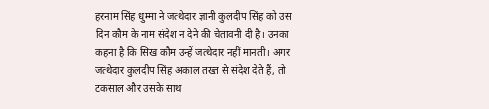हरनाम सिंह धुम्मा ने जत्थेदार ज्ञानी कुलदीप सिंह को उस दिन कौम के नाम संदेश न देने की चेतावनी दी है। उनका कहना है कि सिख कौम उन्हें जत्थेदार नहीं मानती। अगर जत्थेदार कुलदीप सिंह अकाल तख्त से संदेश देते हैं, तो टकसाल और उसके साथ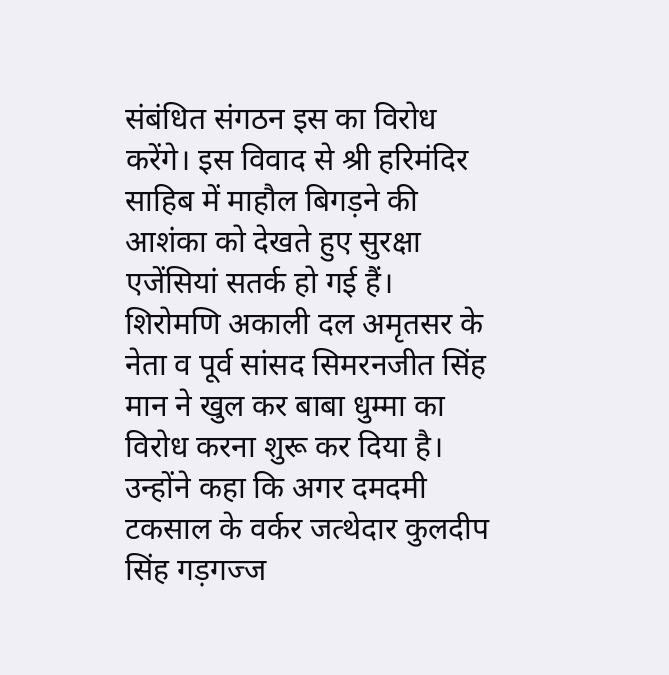संबंधित संगठन इस का विरोध करेंगे। इस विवाद से श्री हरिमंदिर साहिब में माहौल बिगड़ने की आशंका को देखते हुए सुरक्षा एजेंसियां सतर्क हो गई हैं।
शिरोमणि अकाली दल अमृतसर के नेता व पूर्व सांसद सिमरनजीत सिंह मान ने खुल कर बाबा धुम्मा का विरोध करना शुरू कर दिया है। उन्होंने कहा कि अगर दमदमी टकसाल के वर्कर जत्थेदार कुलदीप सिंह गड़गज्ज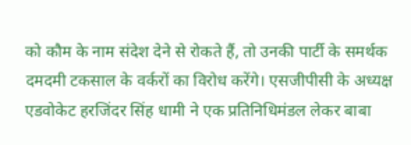को कौम के नाम संदेश देने से रोकते हैं, तो उनकी पार्टी के समर्थक दमदमी टकसाल के वर्करों का विरोध करेंगे। एसजीपीसी के अध्यक्ष एडवोकेट हरजिंदर सिंह धामी ने एक प्रतिनिधिमंडल लेकर बाबा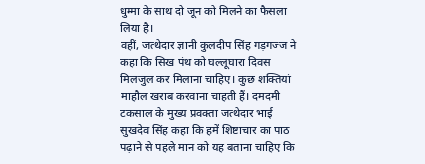धुम्मा के साथ दो जून को मिलने का फैसला लिया है।
वहीं, जत्थेदार ज्ञानी कुलदीप सिंह गड़गज्ज ने कहा कि सिख पंथ को घल्लूघारा दिवस मिलजुल कर मिलाना चाहिए। कुछ शक्तियां माहौल खराब करवाना चाहती हैं। दमदमी टकसाल के मुख्य प्रवक्ता जत्थेदार भाई सुखदेव सिंह कहा कि हमें शिष्टाचार का पाठ पढ़ाने से पहले मान को यह बताना चाहिए कि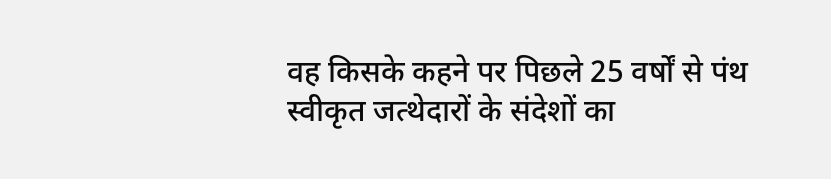वह किसके कहने पर पिछले 25 वर्षों से पंथ स्वीकृत जत्थेदारों के संदेशों का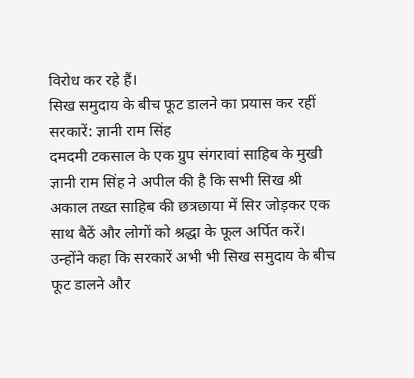विरोध कर रहे हैं।
सिख समुदाय के बीच फूट डालने का प्रयास कर रहीं सरकारें: ज्ञानी राम सिंह
दमदमी टकसाल के एक ग्रुप संगरावां साहिब के मुखी ज्ञानी राम सिंह ने अपील की है कि सभी सिख श्री अकाल तख्त साहिब की छत्रछाया में सिर जोड़कर एक साथ बैठें और लोगों को श्रद्धा के फूल अर्पित करें। उन्होंने कहा कि सरकारें अभी भी सिख समुदाय के बीच फूट डालने और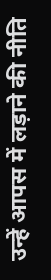उन्हें आपस में लड़ाने की नीति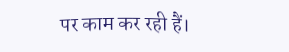पर काम कर रही हैं।